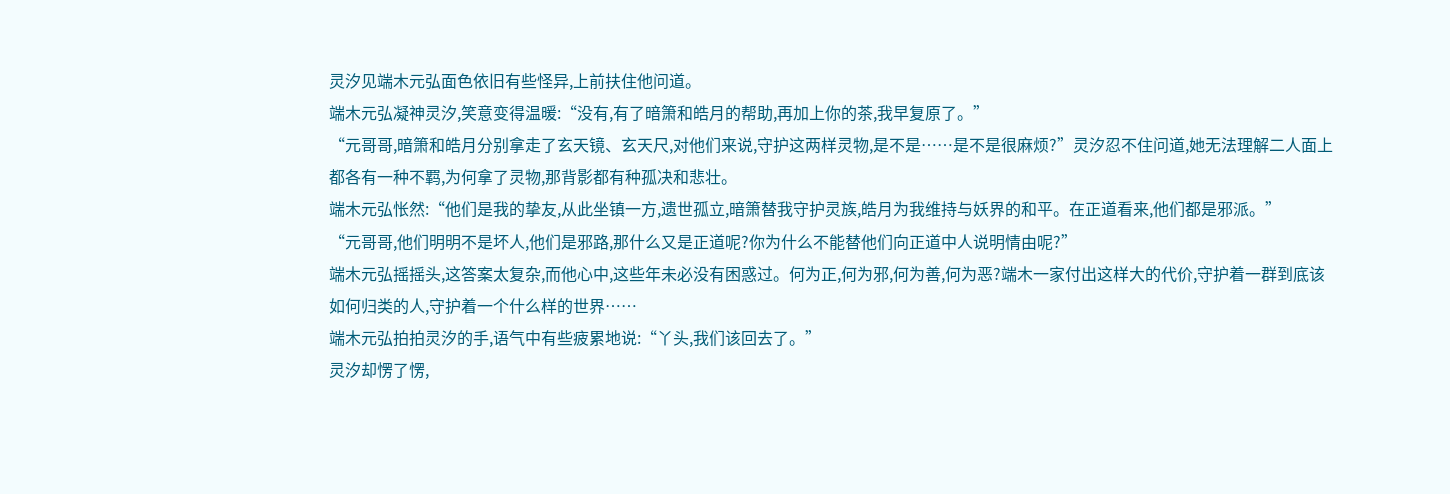灵汐见端木元弘面色依旧有些怪异,上前扶住他问道。
端木元弘凝神灵汐,笑意变得温暖:“没有,有了暗箫和皓月的帮助,再加上你的茶,我早复原了。”
“元哥哥,暗箫和皓月分别拿走了玄天镜、玄天尺,对他们来说,守护这两样灵物,是不是……是不是很麻烦?”灵汐忍不住问道,她无法理解二人面上都各有一种不羁,为何拿了灵物,那背影都有种孤决和悲壮。
端木元弘怅然:“他们是我的挚友,从此坐镇一方,遗世孤立,暗箫替我守护灵族,皓月为我维持与妖界的和平。在正道看来,他们都是邪派。”
“元哥哥,他们明明不是坏人,他们是邪路,那什么又是正道呢?你为什么不能替他们向正道中人说明情由呢?”
端木元弘摇摇头,这答案太复杂,而他心中,这些年未必没有困惑过。何为正,何为邪,何为善,何为恶?端木一家付出这样大的代价,守护着一群到底该如何归类的人,守护着一个什么样的世界……
端木元弘拍拍灵汐的手,语气中有些疲累地说:“丫头,我们该回去了。”
灵汐却愣了愣,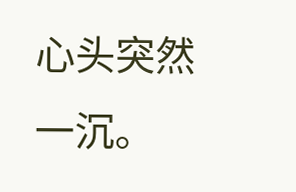心头突然一沉。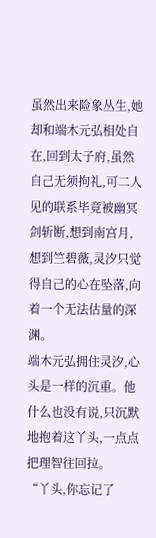虽然出来险象丛生,她却和端木元弘相处自在,回到太子府,虽然自己无须拘礼,可二人见的联系毕竟被幽冥剑斩断,想到南宫月,想到竺碧薇,灵汐只觉得自己的心在坠落,向着一个无法估量的深渊。
端木元弘拥住灵汐,心头是一样的沉重。他什么也没有说,只沉默地抱着这丫头,一点点把理智往回拉。
“丫头,你忘记了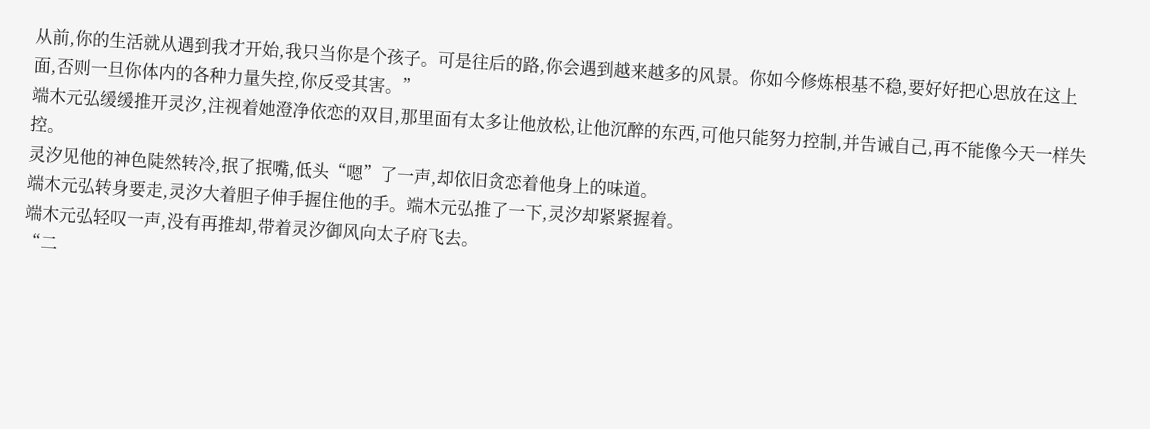从前,你的生活就从遇到我才开始,我只当你是个孩子。可是往后的路,你会遇到越来越多的风景。你如今修炼根基不稳,要好好把心思放在这上面,否则一旦你体内的各种力量失控,你反受其害。”
端木元弘缓缓推开灵汐,注视着她澄净依恋的双目,那里面有太多让他放松,让他沉醉的东西,可他只能努力控制,并告诫自己,再不能像今天一样失控。
灵汐见他的神色陡然转冷,抿了抿嘴,低头“嗯”了一声,却依旧贪恋着他身上的味道。
端木元弘转身要走,灵汐大着胆子伸手握住他的手。端木元弘推了一下,灵汐却紧紧握着。
端木元弘轻叹一声,没有再推却,带着灵汐御风向太子府飞去。
“二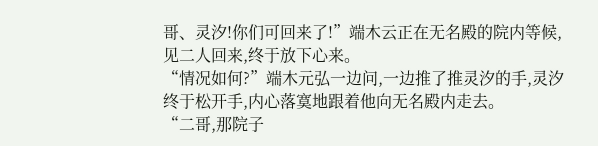哥、灵汐!你们可回来了!”端木云正在无名殿的院内等候,见二人回来,终于放下心来。
“情况如何?”端木元弘一边问,一边推了推灵汐的手,灵汐终于松开手,内心落寞地跟着他向无名殿内走去。
“二哥,那院子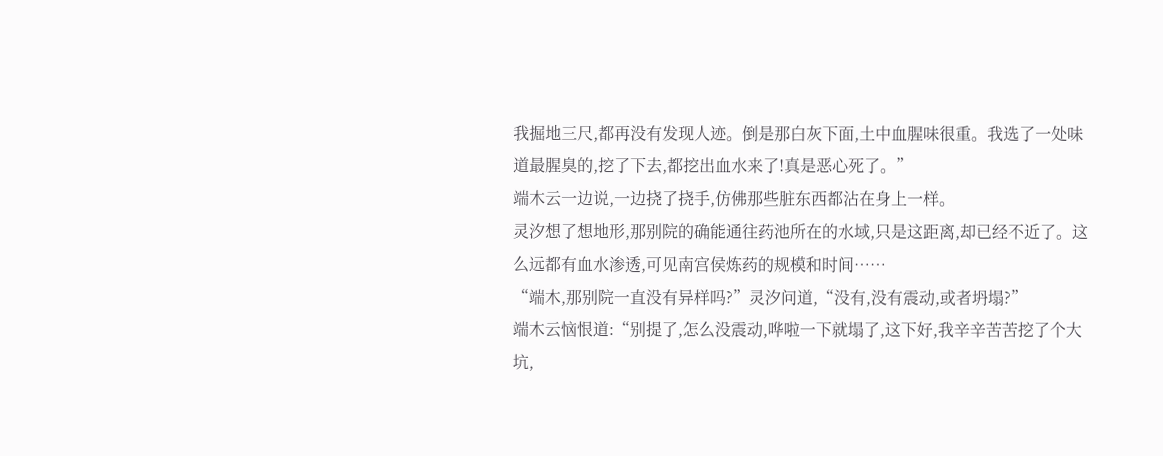我掘地三尺,都再没有发现人迹。倒是那白灰下面,土中血腥味很重。我选了一处味道最腥臭的,挖了下去,都挖出血水来了!真是恶心死了。”
端木云一边说,一边挠了挠手,仿佛那些脏东西都沾在身上一样。
灵汐想了想地形,那别院的确能通往药池所在的水域,只是这距离,却已经不近了。这么远都有血水渗透,可见南宫侯炼药的规模和时间……
“端木,那别院一直没有异样吗?”灵汐问道,“没有,没有震动,或者坍塌?”
端木云恼恨道:“别提了,怎么没震动,哗啦一下就塌了,这下好,我辛辛苦苦挖了个大坑,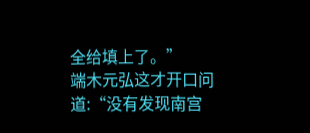全给填上了。”
端木元弘这才开口问道:“没有发现南宫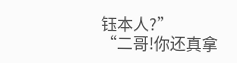钰本人?”
“二哥!你还真拿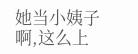她当小姨子啊,这么上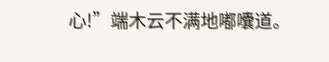心!”端木云不满地嘟囔道。